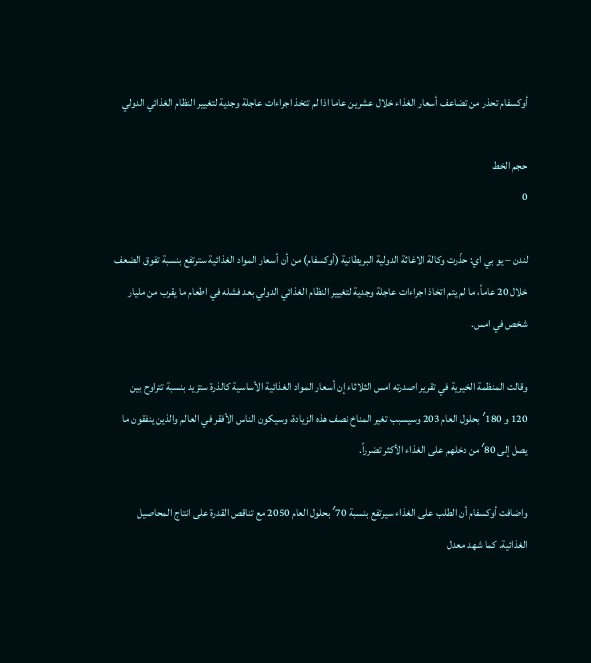أوكسفام تحذر من تضاعف أسعار الغذاء خلال عشرين عاما اذا لم تتخذ اجراءات عاجلة وجدية لتغيير النظام الغذائي الدولي

حجم الخط
0

لندن – يو بي اي: حذّرت وكالة الاغاثة الدولية البريطانية (أوكسفام) من أن أسعار المواد الغذائية سترتفع بنسبة تفوق الضعف خلال 20 عاماً، ما لم يتم اتخاذ اجراءات عاجلة وجدية لتغيير النظام الغذائي الدولي بعد فشله في اطعام ما يقرب من مليار شخص في امس.

وقالت المنظمة الخيرية في تقرير اصدرته امس الثلاثاء إن أسعار المواد الغذائية الأساسية كالذرة ستزيد بنسبة تتراوح بين 120 و 180′ بحلول العام 203 وسيسبب تغير المناخ نصف هذه الزيادة، وسيكون الناس الأفقر في العالم والذين ينفقون ما يصل إلى 80′ من دخلهم على الغذاء الأكثر تضرراً.

واضافت أوكسفام أن الطلب على الغذاء سيرتفع بنسبة 70′ بحلول العام 2050 مع تناقص القدرة على انتاج المحاصيل الغذائية. كما شهد معدل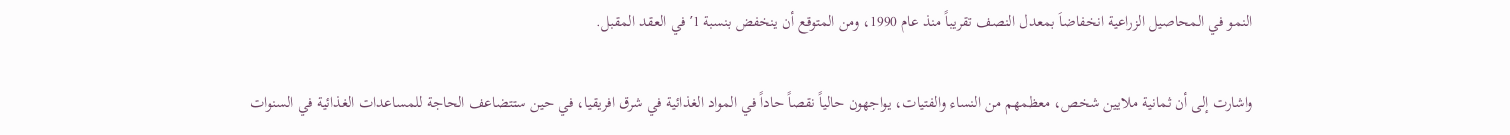النمو في المحاصيل الزراعية انخفاضاَ بمعدل النصف تقريباً منذ عام 1990، ومن المتوقع أن ينخفض بنسبة 1′ في العقد المقبل.

واشارت إلى أن ثمانية ملايين شخص، معظمهم من النساء والفتيات، يواجهون حالياً نقصاً حاداً في المواد الغذائية في شرق افريقيا، في حين ستتضاعف الحاجة للمساعدات الغذائية في السنوات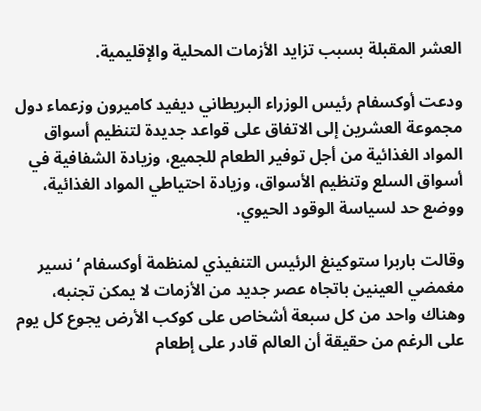العشر المقبلة بسبب تزايد الأزمات المحلية والإقليمية.

ودعت أوكسفام رئيس الوزراء البريطاني ديفيد كاميرون وزعماء دول مجموعة العشرين إلى الاتفاق على قواعد جديدة لتنظيم أسواق المواد الغذائية من أجل توفير الطعام للجميع، وزيادة الشفافية في أسواق السلع وتنظيم الأسواق، وزيادة احتياطي المواد الغذائية، ووضع حد لسياسة الوقود الحيوي.

وقالت باربرا ستوكينغ الرئيس التنفيذي لمنظمة أوكسفام ‘نسير مغمضي العينين باتجاه عصر جديد من الأزمات لا يمكن تجنبه، وهناك واحد من كل سبعة أشخاص على كوكب الأرض يجوع كل يوم على الرغم من حقيقة أن العالم قادر على إطعام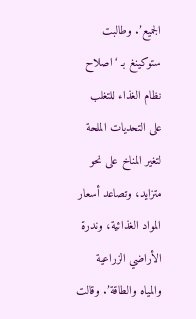الجميع’. وطالبت ستوكينغ بـ ‘اصلاح نظام الغذاء للتغلب على التحديات الملحة لتغير المناخ على نحو متزايد، وتصاعد أسعار المواد الغذائية، وندرة الأراضي الزراعية والمياه والطاقة’. وقالت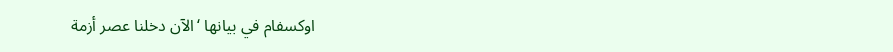اوكسفام في بيانها ‘الآن دخلنا عصر أزمة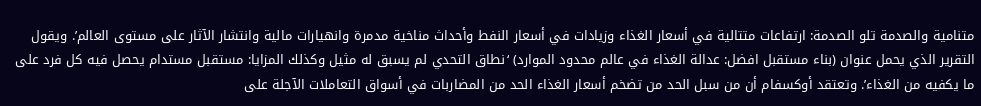متنامية والصدمة تلو الصدمة: ارتفاعات متتالية في أسعار الغذاء وزيادات في أسعار النفط وأحداث مناخية مدمرة وانهيارات مالية وانتشار الآثار على مستوى العالم’. ويقول التقرير الذي يحمل عنوان (بناء مستقبل افضل: عدالة الغذاء في عالم محدود الموارد) ‘نطاق التحدي لم يسبق له مثيل وكذلك المزايا: مستقبل مستدام يحصل فيه كل فرد على ما يكفيه من الغذاء’. وتعتقد أوكسفام أن من سبل الحد من تضخم أسعار الغذاء الحد من المضاربات في أسواق التعاملات الآجلة على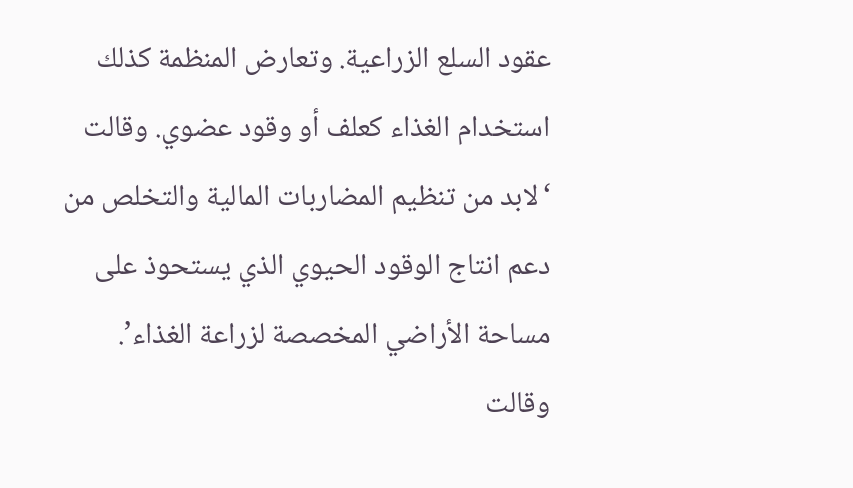عقود السلع الزراعية. وتعارض المنظمة كذلك استخدام الغذاء كعلف أو وقود عضوي. وقالت ‘لابد من تنظيم المضاربات المالية والتخلص من دعم انتاج الوقود الحيوي الذي يستحوذ على مساحة الأراضي المخصصة لزراعة الغذاء’. وقالت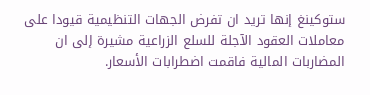ستوكينغ إنها تريد ان تفرض الجهات التنظيمية قيودا على معاملات العقود الآجلة للسلع الزراعية مشيرة إلى ان المضاربات المالية فاقمت اضطرابات الأسعار.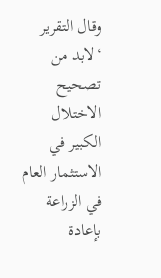وقال التقرير ‘لابد من تصحيح الاختلال الكبير في الاستثمار العام في الزراعة بإعادة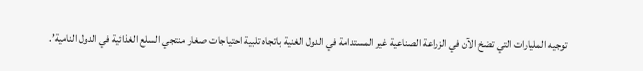توجيه المليارات التي تضخ الآن في الزراعة الصناعية غير المستدامة في الدول الغنية باتجاه تلبية احتياجات صغار منتجي السلع الغذائية في الدول النامية’.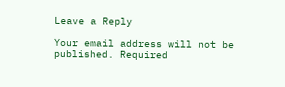Leave a Reply

Your email address will not be published. Required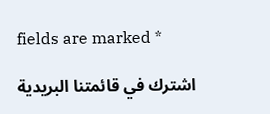fields are marked *

اشترك في قائمتنا البريدية